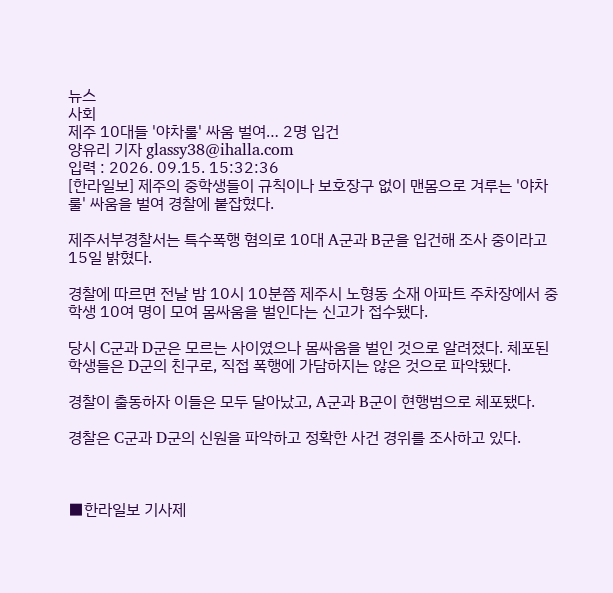뉴스
사회
제주 10대들 '야차룰' 싸움 벌여… 2명 입건
양유리 기자 glassy38@ihalla.com
입력 : 2026. 09.15. 15:32:36
[한라일보] 제주의 중학생들이 규칙이나 보호장구 없이 맨몸으로 겨루는 '야차룰' 싸움을 벌여 경찰에 붙잡혔다.

제주서부경찰서는 특수폭행 혐의로 10대 A군과 B군을 입건해 조사 중이라고 15일 밝혔다.

경찰에 따르면 전날 밤 10시 10분쯤 제주시 노형동 소재 아파트 주차장에서 중학생 10여 명이 모여 몸싸움을 벌인다는 신고가 접수됐다.

당시 C군과 D군은 모르는 사이였으나 몸싸움을 벌인 것으로 알려졌다. 체포된 학생들은 D군의 친구로, 직접 폭행에 가담하지는 않은 것으로 파악됐다.

경찰이 출동하자 이들은 모두 달아났고, A군과 B군이 현행범으로 체포됐다.

경찰은 C군과 D군의 신원을 파악하고 정확한 사건 경위를 조사하고 있다.



■한라일보 기사제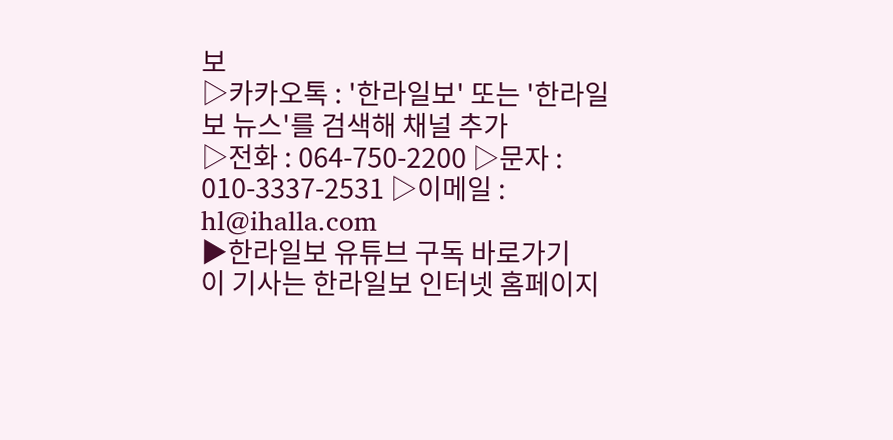보
▷카카오톡 : '한라일보' 또는 '한라일보 뉴스'를 검색해 채널 추가
▷전화 : 064-750-2200 ▷문자 : 010-3337-2531 ▷이메일 : hl@ihalla.com
▶한라일보 유튜브 구독 바로가기
이 기사는 한라일보 인터넷 홈페이지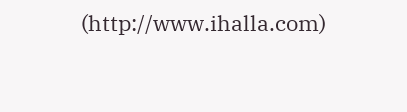(http://www.ihalla.com)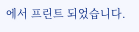에서 프린트 되었습니다.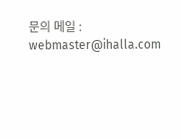문의 메일 : webmaster@ihalla.com